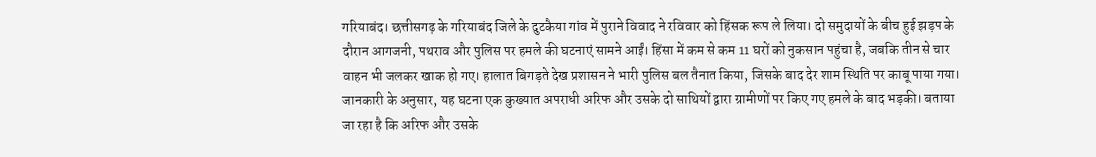गरियाबंद। छत्तीसगढ़ के गरियाबंद जिले के दुटकैया गांव में पुराने विवाद ने रविवार को हिंसक रूप ले लिया। दो समुदायों के बीच हुई झड़प के दौरान आगजनी, पथराव और पुलिस पर हमले की घटनाएं सामने आईं। हिंसा में कम से कम 11 घरों को नुकसान पहुंचा है, जबकि तीन से चार वाहन भी जलकर खाक हो गए। हालात बिगड़ते देख प्रशासन ने भारी पुलिस बल तैनात किया, जिसके बाद देर शाम स्थिति पर काबू पाया गया।
जानकारी के अनुसार, यह घटना एक कुख्यात अपराधी अरिफ और उसके दो साथियों द्वारा ग्रामीणों पर किए गए हमले के बाद भड़की। बताया जा रहा है कि अरिफ और उसके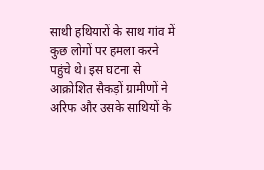साथी हथियारों के साथ गांव में कुछ लोगों पर हमला करने पहुंचे थे। इस घटना से आक्रोशित सैकड़ों ग्रामीणों ने अरिफ और उसके साथियों के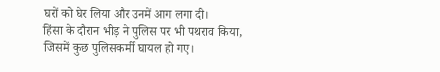घरों को घेर लिया और उनमें आग लगा दी।
हिंसा के दौरान भीड़ ने पुलिस पर भी पथराव किया, जिसमें कुछ पुलिसकर्मी घायल हो गए।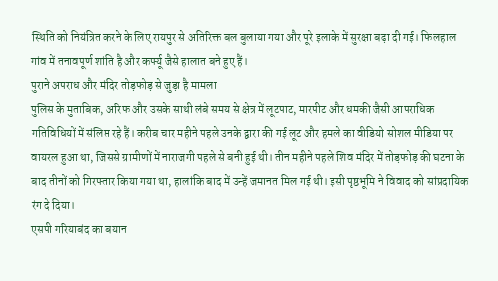स्थिति को नियंत्रित करने के लिए रायपुर से अतिरिक्त बल बुलाया गया और पूरे इलाके में सुरक्षा बढ़ा दी गई। फिलहाल गांव में तनावपूर्ण शांति है और कर्फ्यू जैसे हालात बने हुए हैं।
पुराने अपराध और मंदिर तोड़फोड़ से जुड़ा है मामला
पुलिस के मुताबिक, अरिफ और उसके साथी लंबे समय से क्षेत्र में लूटपाट, मारपीट और धमकी जैसी आपराधिक गतिविधियों में संलिप्त रहे हैं। करीब चार महीने पहले उनके द्वारा की गई लूट और हमले का वीडियो सोशल मीडिया पर वायरल हुआ था, जिससे ग्रामीणों में नाराजगी पहले से बनी हुई थी। तीन महीने पहले शिव मंदिर में तोड़फोड़ की घटना के बाद तीनों को गिरफ्तार किया गया था, हालांकि बाद में उन्हें जमानत मिल गई थी। इसी पृष्ठभूमि ने विवाद को सांप्रदायिक रंग दे दिया।
एसपी गरियाबंद का बयान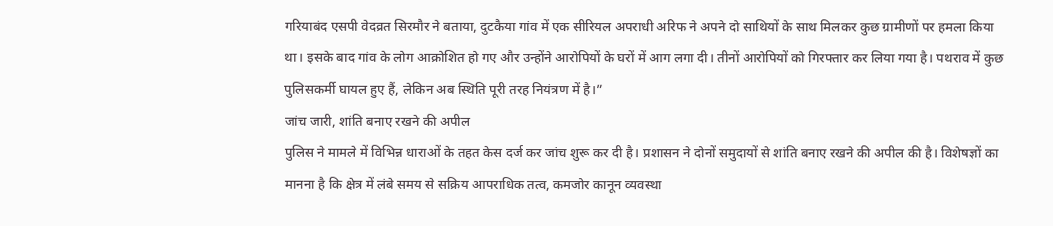गरियाबंद एसपी वेदव्रत सिरमौर ने बताया, दुटकैया गांव में एक सीरियल अपराधी अरिफ ने अपने दो साथियों के साथ मिलकर कुछ ग्रामीणों पर हमला किया था। इसके बाद गांव के लोग आक्रोशित हो गए और उन्होंने आरोपियों के घरों में आग लगा दी। तीनों आरोपियों को गिरफ्तार कर लिया गया है। पथराव में कुछ पुलिसकर्मी घायल हुए हैं, लेकिन अब स्थिति पूरी तरह नियंत्रण में है।”
जांच जारी, शांति बनाए रखने की अपील
पुलिस ने मामले में विभिन्न धाराओं के तहत केस दर्ज कर जांच शुरू कर दी है। प्रशासन ने दोनों समुदायों से शांति बनाए रखने की अपील की है। विशेषज्ञों का मानना है कि क्षेत्र में लंबे समय से सक्रिय आपराधिक तत्व, कमजोर कानून व्यवस्था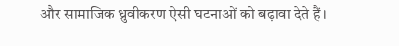और सामाजिक ध्रुवीकरण ऐसी घटनाओं को बढ़ावा देते हैं।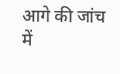आगे की जांच में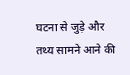घटना से जुड़े और तथ्य सामने आने की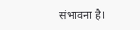संभावना है।